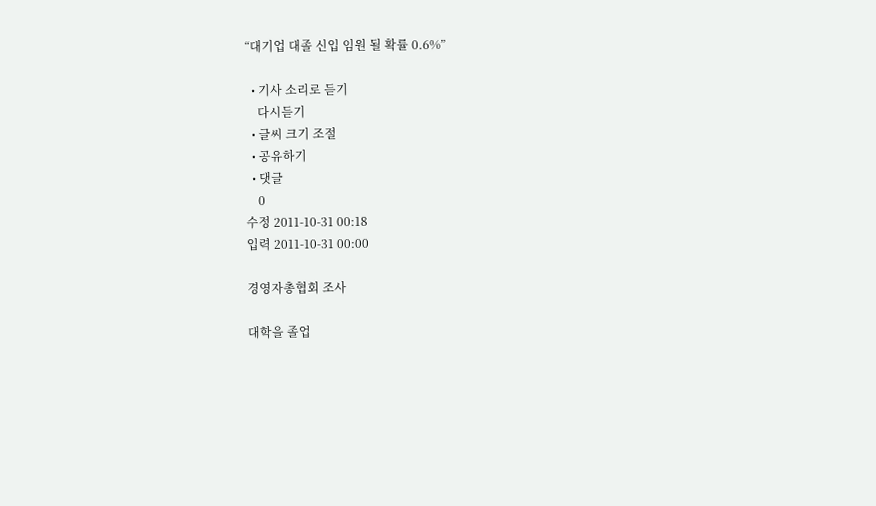“대기업 대졸 신입 임원 될 확률 0.6%”

  • 기사 소리로 듣기
    다시듣기
  • 글씨 크기 조절
  • 공유하기
  • 댓글
    0
수정 2011-10-31 00:18
입력 2011-10-31 00:00

경영자총협회 조사

대학을 졸업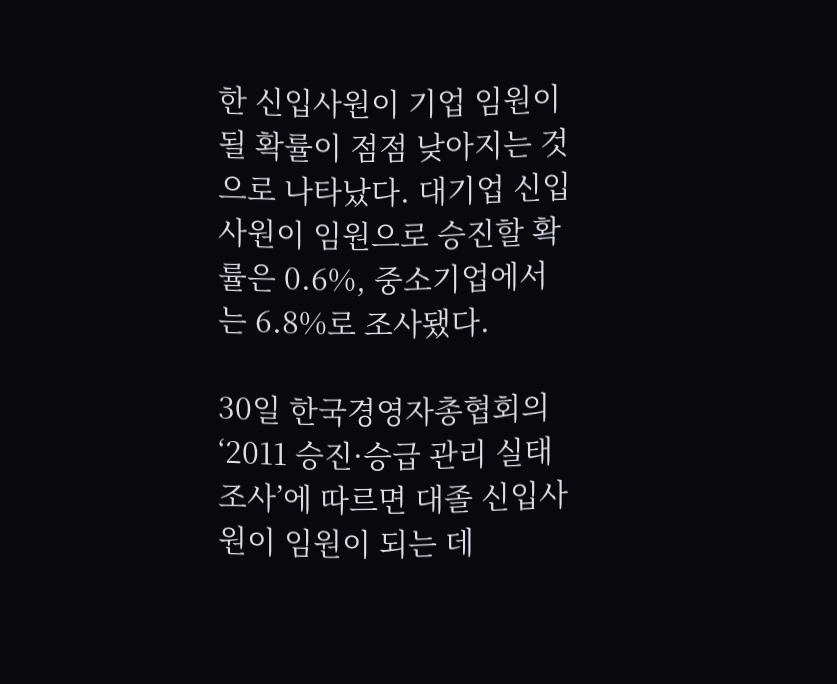한 신입사원이 기업 임원이 될 확률이 점점 낮아지는 것으로 나타났다. 대기업 신입사원이 임원으로 승진할 확률은 0.6%, 중소기업에서는 6.8%로 조사됐다.

30일 한국경영자총협회의 ‘2011 승진·승급 관리 실태조사’에 따르면 대졸 신입사원이 임원이 되는 데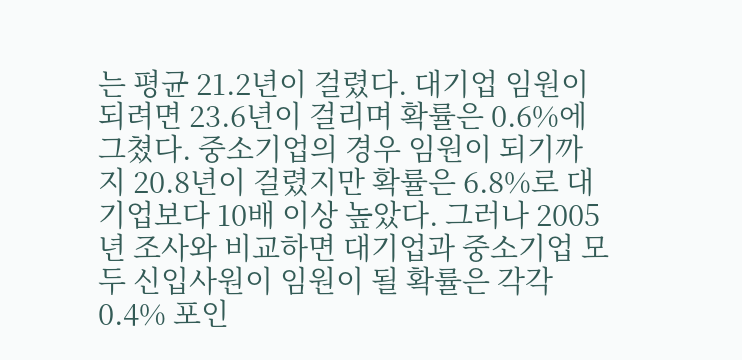는 평균 21.2년이 걸렸다. 대기업 임원이 되려면 23.6년이 걸리며 확률은 0.6%에 그쳤다. 중소기업의 경우 임원이 되기까지 20.8년이 걸렸지만 확률은 6.8%로 대기업보다 10배 이상 높았다. 그러나 2005년 조사와 비교하면 대기업과 중소기업 모두 신입사원이 임원이 될 확률은 각각 0.4% 포인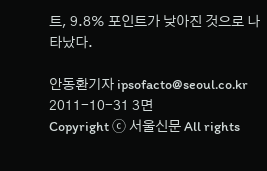트, 9.8% 포인트가 낮아진 것으로 나타났다.

안동환기자 ipsofacto@seoul.co.kr
2011-10-31 3면
Copyright ⓒ 서울신문 All rights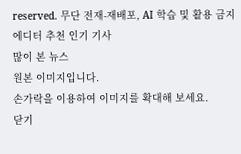reserved. 무단 전재-재배포, AI 학습 및 활용 금지
에디터 추천 인기 기사
많이 본 뉴스
원본 이미지입니다.
손가락을 이용하여 이미지를 확대해 보세요.
닫기